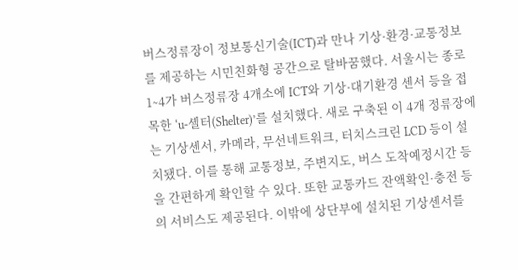버스정류장이 정보통신기술(ICT)과 만나 기상·환경·교통정보를 제공하는 시민친화형 공간으로 탈바꿈했다. 서울시는 종로1∼4가 버스정류장 4개소에 ICT와 기상·대기환경 센서 등을 접목한 ‘u-셸터(Shelter)’를 설치했다. 새로 구축된 이 4개 정류장에는 기상센서, 카메라, 무선네트워크, 터치스크린 LCD 등이 설치됐다. 이를 통해 교통정보, 주변지도, 버스 도착예정시간 등을 간편하게 확인할 수 있다. 또한 교통카드 잔액확인·충전 등의 서비스도 제공된다. 이밖에 상단부에 설치된 기상센서를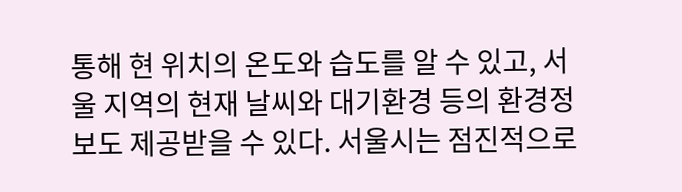통해 현 위치의 온도와 습도를 알 수 있고, 서울 지역의 현재 날씨와 대기환경 등의 환경정보도 제공받을 수 있다. 서울시는 점진적으로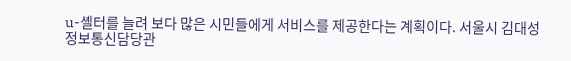u-셸터를 늘려 보다 많은 시민들에게 서비스를 제공한다는 계획이다. 서울시 김대성 정보통신담당관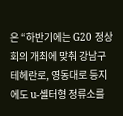은 “하반기에는 G20 정상회의 개최에 맞춰 강남구 테헤란로, 영동대로 등지에도 u-셸터형 정류소를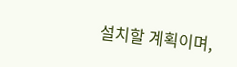설치할 계획이며,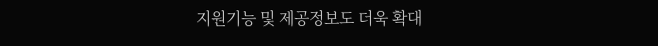지원기능 및 제공정보도 더욱 확대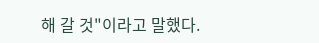해 갈 것"이라고 말했다.